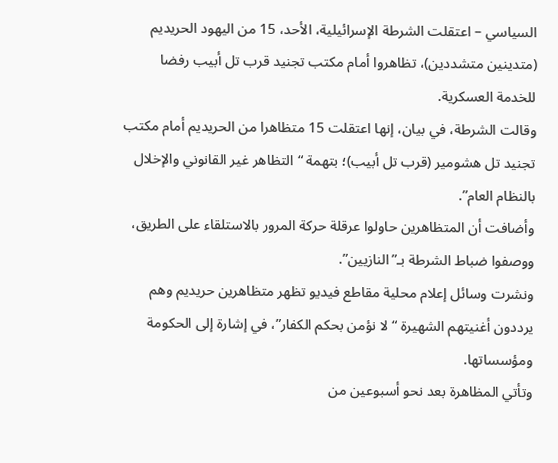السياسي – اعتقلت الشرطة الإسرائيلية، الأحد، 15 من اليهود الحريديم (متدينين متشددين)، تظاهروا أمام مكتب تجنيد قرب تل أبيب رفضا للخدمة العسكرية.
وقالت الشرطة، في بيان، إنها اعتقلت 15 متظاهرا من الحريديم أمام مكتب تجنيد تل هشومير (قرب تل أبيب)؛ بتهمة “التظاهر غير القانوني والإخلال بالنظام العام”.
وأضافت أن المتظاهرين حاولوا عرقلة حركة المرور بالاستلقاء على الطريق، ووصفوا ضباط الشرطة بـ”النازيين”.
ونشرت وسائل إعلام محلية مقاطع فيديو تظهر متظاهرين حريديم وهم يرددون أغنيتهم الشهيرة “لا نؤمن بحكم الكفار”، في إشارة إلى الحكومة ومؤسساتها.
وتأتي المظاهرة بعد نحو أسبوعين من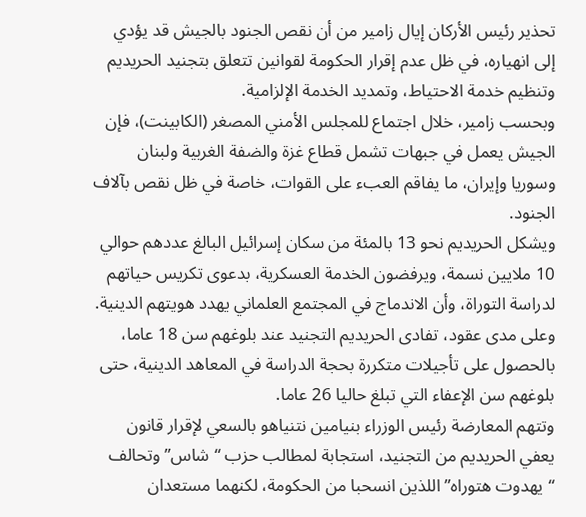تحذير رئيس الأركان إيال زامير من أن نقص الجنود بالجيش قد يؤدي إلى انهياره، في ظل عدم إقرار الحكومة لقوانين تتعلق بتجنيد الحريديم وتنظيم خدمة الاحتياط، وتمديد الخدمة الإلزامية.
وبحسب زامير، خلال اجتماع للمجلس الأمني المصغر (الكابينت)، فإن الجيش يعمل في جبهات تشمل قطاع غزة والضفة الغربية ولبنان وسوريا وإيران، ما يفاقم العبء على القوات، خاصة في ظل نقص بآلاف الجنود.
ويشكل الحريديم نحو 13 بالمئة من سكان إسرائيل البالغ عددهم حوالي 10 ملايين نسمة، ويرفضون الخدمة العسكرية، بدعوى تكريس حياتهم لدراسة التوراة، وأن الاندماج في المجتمع العلماني يهدد هويتهم الدينية.
وعلى مدى عقود، تفادى الحريديم التجنيد عند بلوغهم سن 18 عاما، بالحصول على تأجيلات متكررة بحجة الدراسة في المعاهد الدينية، حتى بلوغهم سن الإعفاء التي تبلغ حاليا 26 عاما.
وتتهم المعارضة رئيس الوزراء بنيامين نتنياهو بالسعي لإقرار قانون يعفي الحريديم من التجنيد، استجابة لمطالب حزب “شاس” وتحالف “يهدوت هتوراه” اللذين انسحبا من الحكومة، لكنهما مستعدان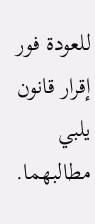للعودة فور إقرار قانون يلبي مطالبهما.